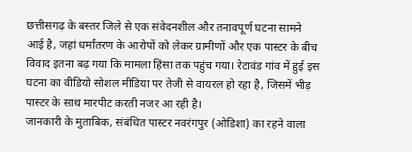छत्तीसगढ़ के बस्तर जिले से एक संवेदनशील और तनावपूर्ण घटना सामने आई है, जहां धर्मांतरण के आरोपों को लेकर ग्रामीणों और एक पास्टर के बीच विवाद इतना बढ़ गया कि मामला हिंसा तक पहुंच गया। रेटावंड गांव में हुई इस घटना का वीडियो सोशल मीडिया पर तेजी से वायरल हो रहा है, जिसमें भीड़ पास्टर के साथ मारपीट करती नजर आ रही है।
जानकारी के मुताबिक, संबंधित पास्टर नवरंगपुर (ओडिशा) का रहने वाला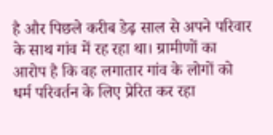है और पिछले करीब डेढ़ साल से अपने परिवार के साथ गांव में रह रहा था। ग्रामीणों का आरोप है कि वह लगातार गांव के लोगों को धर्म परिवर्तन के लिए प्रेरित कर रहा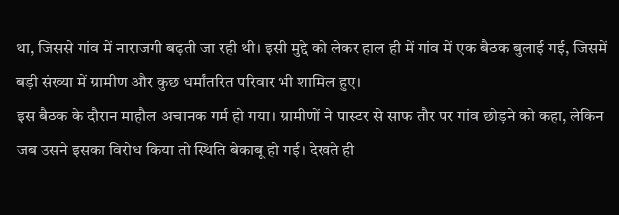था, जिससे गांव में नाराजगी बढ़ती जा रही थी। इसी मुद्दे को लेकर हाल ही में गांव में एक बैठक बुलाई गई, जिसमें बड़ी संख्या में ग्रामीण और कुछ धर्मांतरित परिवार भी शामिल हुए।
इस बैठक के दौरान माहौल अचानक गर्म हो गया। ग्रामीणों ने पास्टर से साफ तौर पर गांव छोड़ने को कहा, लेकिन जब उसने इसका विरोध किया तो स्थिति बेकाबू हो गई। देखते ही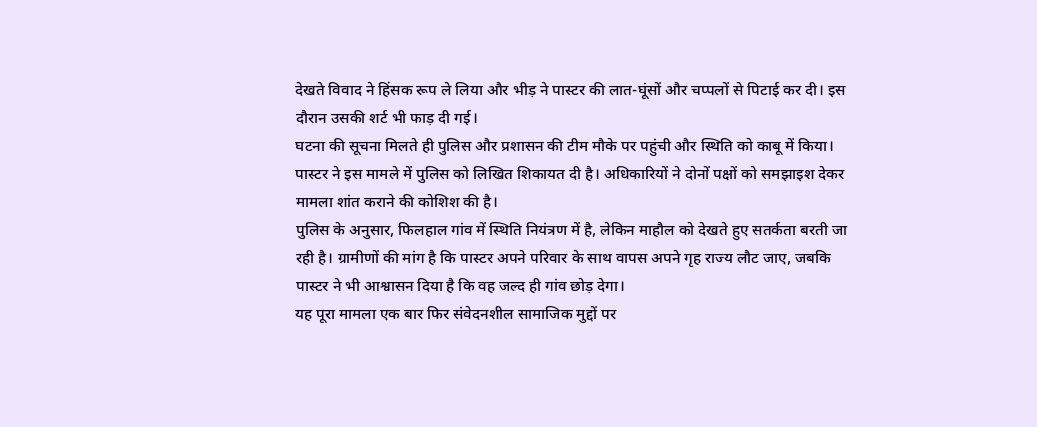देखते विवाद ने हिंसक रूप ले लिया और भीड़ ने पास्टर की लात-घूंसों और चप्पलों से पिटाई कर दी। इस दौरान उसकी शर्ट भी फाड़ दी गई।
घटना की सूचना मिलते ही पुलिस और प्रशासन की टीम मौके पर पहुंची और स्थिति को काबू में किया। पास्टर ने इस मामले में पुलिस को लिखित शिकायत दी है। अधिकारियों ने दोनों पक्षों को समझाइश देकर मामला शांत कराने की कोशिश की है।
पुलिस के अनुसार, फिलहाल गांव में स्थिति नियंत्रण में है, लेकिन माहौल को देखते हुए सतर्कता बरती जा रही है। ग्रामीणों की मांग है कि पास्टर अपने परिवार के साथ वापस अपने गृह राज्य लौट जाए, जबकि पास्टर ने भी आश्वासन दिया है कि वह जल्द ही गांव छोड़ देगा।
यह पूरा मामला एक बार फिर संवेदनशील सामाजिक मुद्दों पर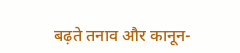बढ़ते तनाव और कानून-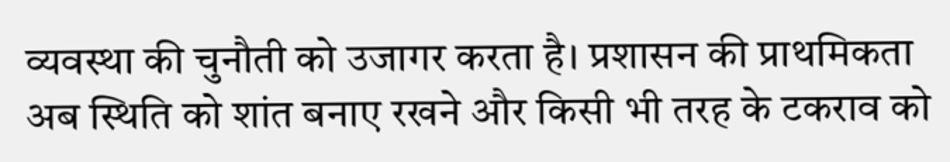व्यवस्था की चुनौती को उजागर करता है। प्रशासन की प्राथमिकता अब स्थिति को शांत बनाए रखने और किसी भी तरह के टकराव को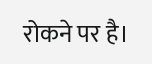रोकने पर है।